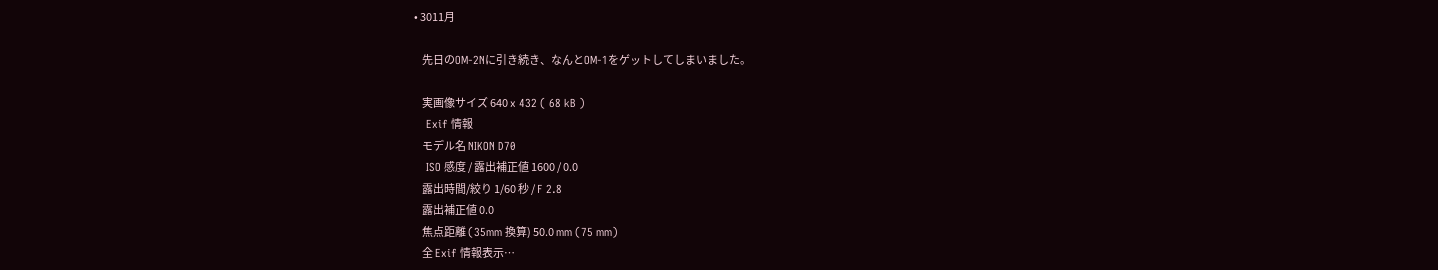• 3011月

    先日のOM-2Nに引き続き、なんとOM-1をゲットしてしまいました。

    実画像サイズ 640 x 432 ( 68 kB )
    Exif 情報
    モデル名 NIKON D70
    ISO 感度 / 露出補正値 1600 / 0.0
    露出時間/絞り 1/60 秒 / F 2.8
    露出補正値 0.0
    焦点距離 (35mm 換算) 50.0 mm (75 mm)
    全 Exif 情報表示…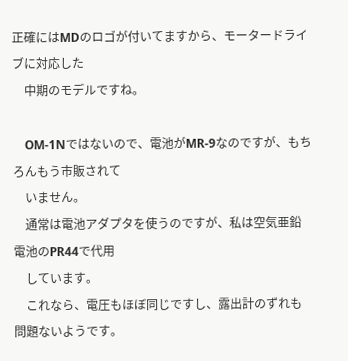正確にはMDのロゴが付いてますから、モータードライブに対応した
    中期のモデルですね。

    OM-1Nではないので、電池がMR-9なのですが、もちろんもう市販されて
    いません。
    通常は電池アダプタを使うのですが、私は空気亜鉛電池のPR44で代用
    しています。
    これなら、電圧もほぼ同じですし、露出計のずれも問題ないようです。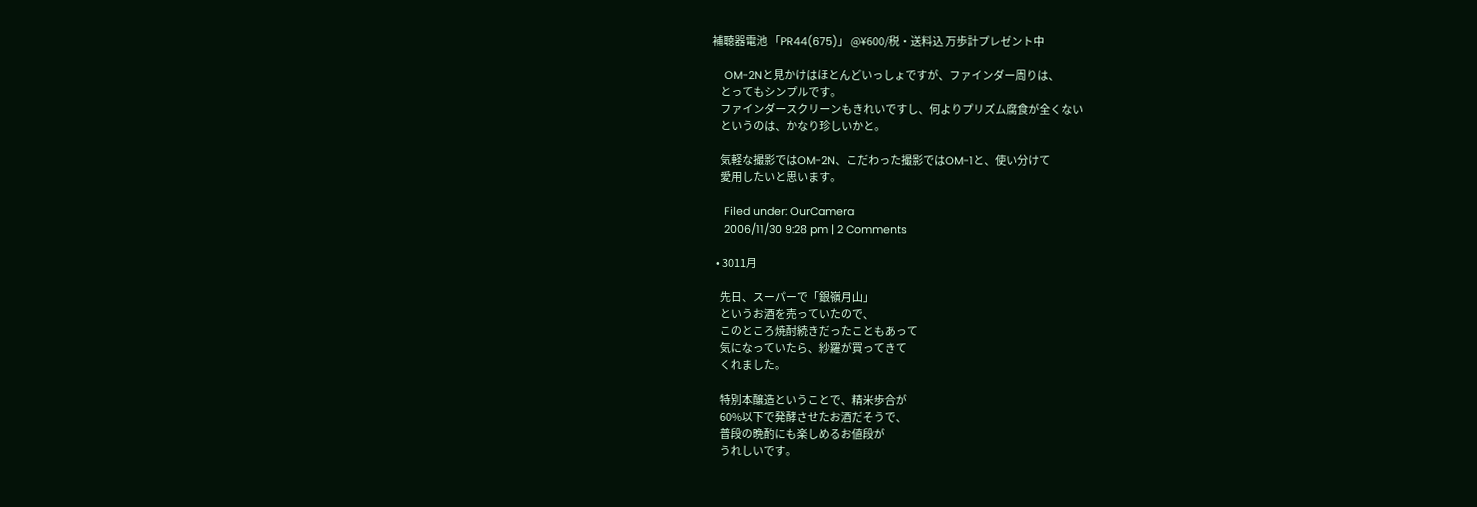補聴器電池 「PR44(675)」 @¥600/税・送料込 万歩計プレゼント中

    OM-2Nと見かけはほとんどいっしょですが、ファインダー周りは、
    とってもシンプルです。
    ファインダースクリーンもきれいですし、何よりプリズム腐食が全くない
    というのは、かなり珍しいかと。

    気軽な撮影ではOM-2N、こだわった撮影ではOM-1と、使い分けて
    愛用したいと思います。

    Filed under: OurCamera
    2006/11/30 9:28 pm | 2 Comments

  • 3011月

    先日、スーパーで「銀嶺月山」
    というお酒を売っていたので、
    このところ焼酎続きだったこともあって
    気になっていたら、紗羅が買ってきて
    くれました。

    特別本醸造ということで、精米歩合が
    60%以下で発酵させたお酒だそうで、
    普段の晩酌にも楽しめるお値段が
    うれしいです。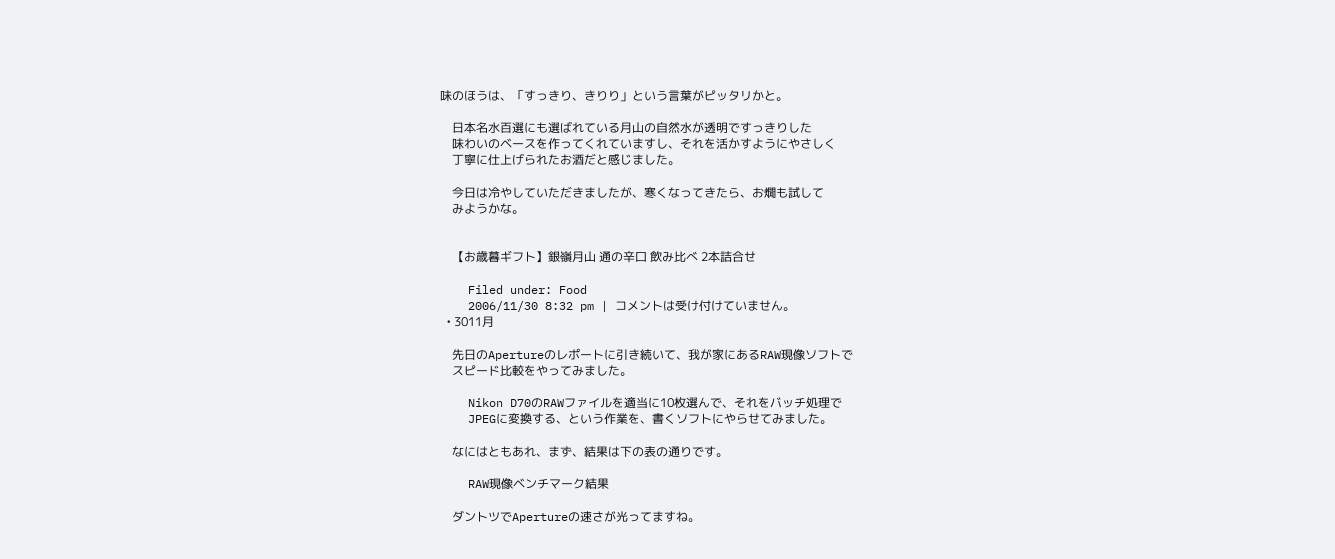味のほうは、「すっきり、きりり」という言葉がピッタリかと。

    日本名水百選にも選ばれている月山の自然水が透明ですっきりした
    味わいのベースを作ってくれていますし、それを活かすようにやさしく
    丁寧に仕上げられたお酒だと感じました。

    今日は冷やしていただきましたが、寒くなってきたら、お燗も試して
    みようかな。


    【お歳暮ギフト】銀嶺月山 通の辛口 飲み比べ 2本詰合せ

    Filed under: Food
    2006/11/30 8:32 pm | コメントは受け付けていません。
  • 3011月

    先日のApertureのレポートに引き続いて、我が家にあるRAW現像ソフトで
    スピード比較をやってみました。

    Nikon D70のRAWファイルを適当に10枚選んで、それをバッチ処理で
    JPEGに変換する、という作業を、書くソフトにやらせてみました。

    なにはともあれ、まず、結果は下の表の通りです。

    RAW現像ベンチマーク結果

    ダントツでApertureの速さが光ってますね。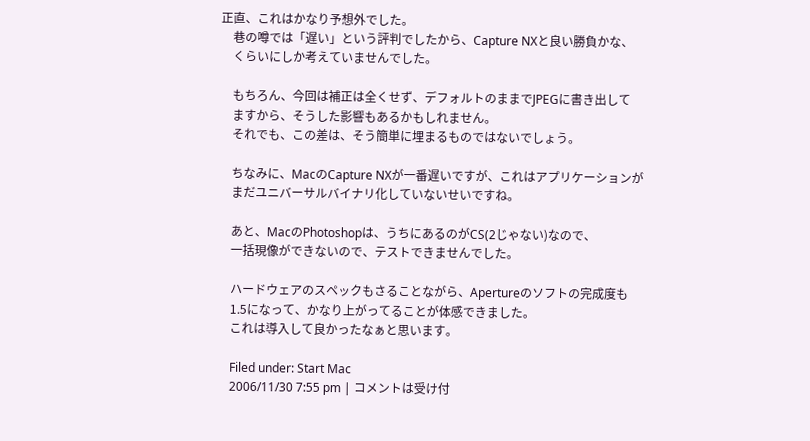正直、これはかなり予想外でした。
    巷の噂では「遅い」という評判でしたから、Capture NXと良い勝負かな、
    くらいにしか考えていませんでした。

    もちろん、今回は補正は全くせず、デフォルトのままでJPEGに書き出して
    ますから、そうした影響もあるかもしれません。
    それでも、この差は、そう簡単に埋まるものではないでしょう。

    ちなみに、MacのCapture NXが一番遅いですが、これはアプリケーションが
    まだユニバーサルバイナリ化していないせいですね。

    あと、MacのPhotoshopは、うちにあるのがCS(2じゃない)なので、
    一括現像ができないので、テストできませんでした。

    ハードウェアのスペックもさることながら、Apertureのソフトの完成度も
    1.5になって、かなり上がってることが体感できました。
    これは導入して良かったなぁと思います。

    Filed under: Start Mac
    2006/11/30 7:55 pm | コメントは受け付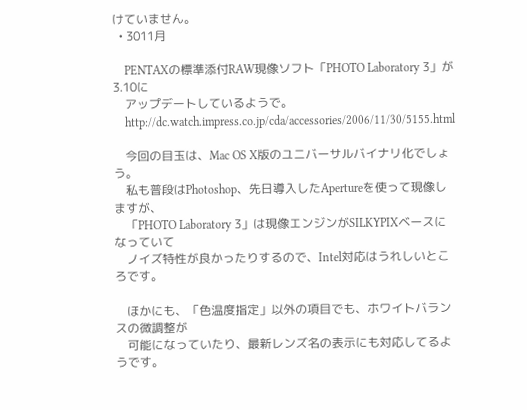けていません。
  • 3011月

    PENTAXの標準添付RAW現像ソフト「PHOTO Laboratory 3」が3.10に
    アップデートしているようで。
    http://dc.watch.impress.co.jp/cda/accessories/2006/11/30/5155.html

    今回の目玉は、Mac OS X版のユニバーサルバイナリ化でしょう。
    私も普段はPhotoshop、先日導入したApertureを使って現像しますが、
    「PHOTO Laboratory 3」は現像エンジンがSILKYPIXベースになっていて
    ノイズ特性が良かったりするので、Intel対応はうれしいところです。

    ほかにも、「色温度指定」以外の項目でも、ホワイトバランスの微調整が
    可能になっていたり、最新レンズ名の表示にも対応してるようです。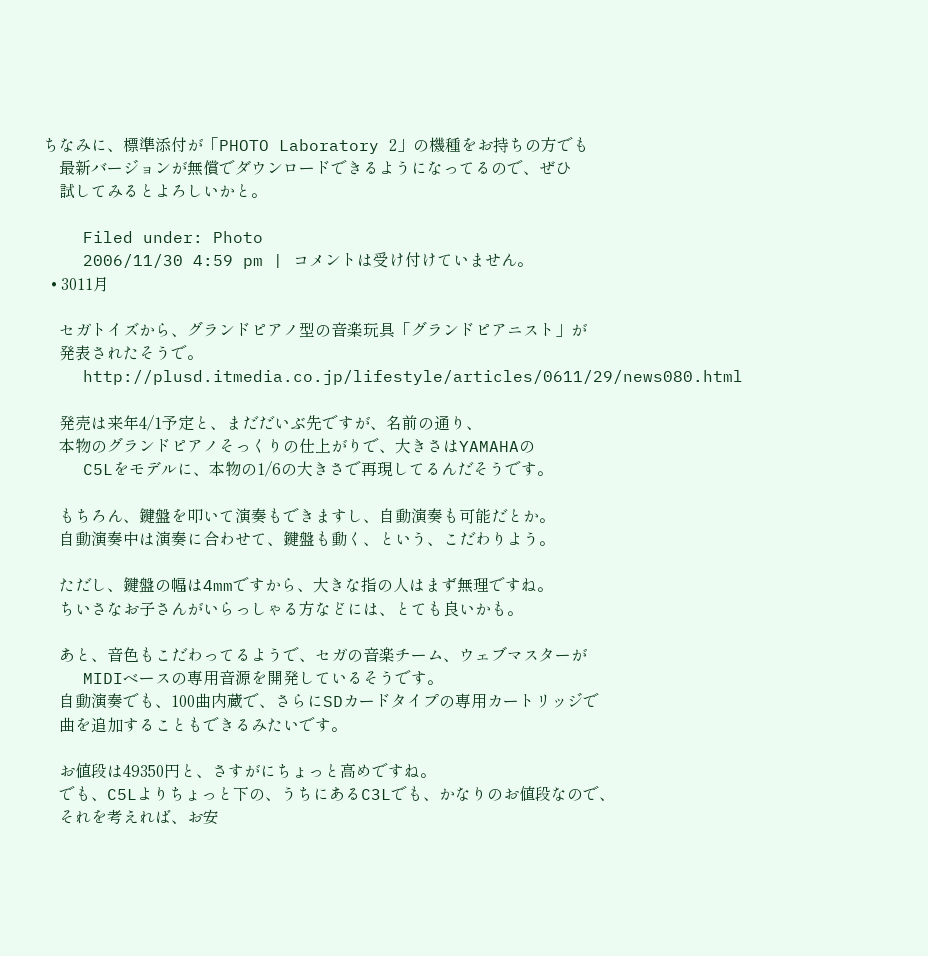ちなみに、標準添付が「PHOTO Laboratory 2」の機種をお持ちの方でも
    最新バージョンが無償でダウンロードできるようになってるので、ぜひ
    試してみるとよろしいかと。

    Filed under: Photo
    2006/11/30 4:59 pm | コメントは受け付けていません。
  • 3011月

    セガトイズから、グランドピアノ型の音楽玩具「グランドピアニスト」が
    発表されたそうで。
    http://plusd.itmedia.co.jp/lifestyle/articles/0611/29/news080.html

    発売は来年4/1予定と、まだだいぶ先ですが、名前の通り、
    本物のグランドピアノそっくりの仕上がりで、大きさはYAMAHAの
    C5Lをモデルに、本物の1/6の大きさで再現してるんだそうです。

    もちろん、鍵盤を叩いて演奏もできますし、自動演奏も可能だとか。
    自動演奏中は演奏に合わせて、鍵盤も動く、という、こだわりよう。

    ただし、鍵盤の幅は4mmですから、大きな指の人はまず無理ですね。
    ちいさなお子さんがいらっしゃる方などには、とても良いかも。

    あと、音色もこだわってるようで、セガの音楽チーム、ウェブマスターが
    MIDIベースの専用音源を開発しているそうです。
    自動演奏でも、100曲内蔵で、さらにSDカードタイプの専用カートリッジで
    曲を追加することもできるみたいです。

    お値段は49350円と、さすがにちょっと高めですね。
    でも、C5Lよりちょっと下の、うちにあるC3Lでも、かなりのお値段なので、
    それを考えれば、お安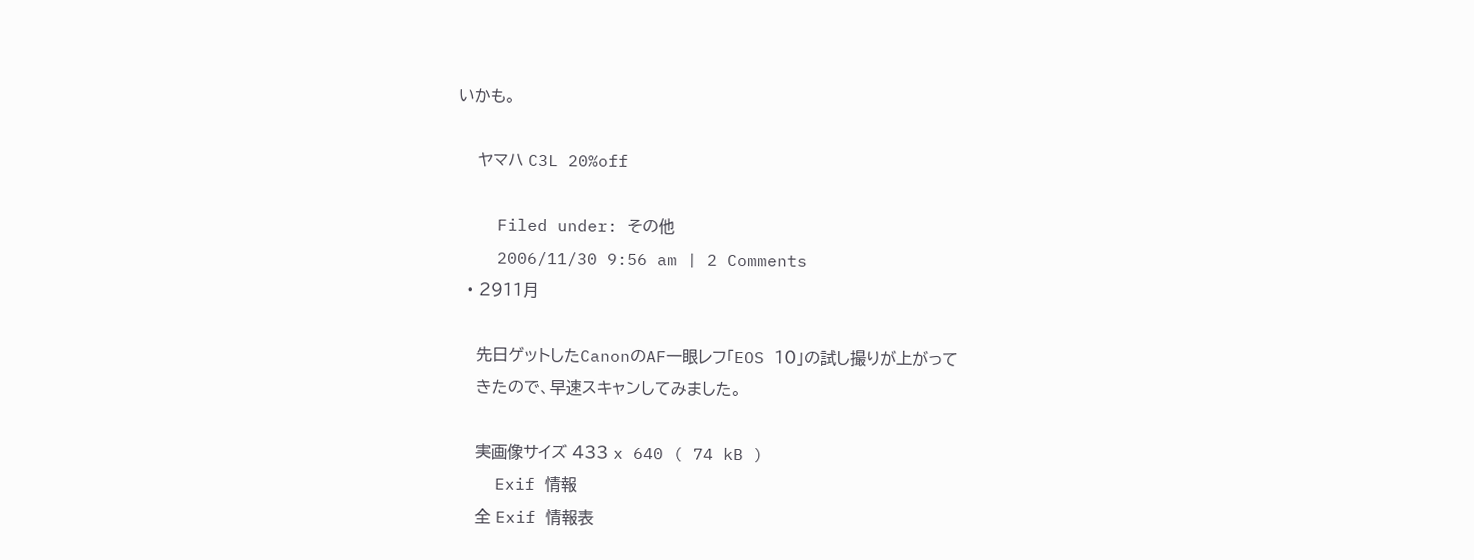いかも。

    ヤマハ C3L 20%off

    Filed under: その他
    2006/11/30 9:56 am | 2 Comments
  • 2911月

    先日ゲットしたCanonのAF一眼レフ「EOS 10」の試し撮りが上がって
    きたので、早速スキャンしてみました。

    実画像サイズ 433 x 640 ( 74 kB )
    Exif 情報
    全 Exif 情報表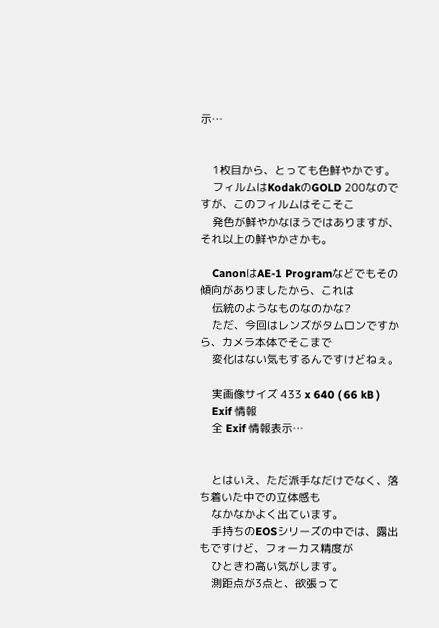示…


    1枚目から、とっても色鮮やかです。
    フィルムはKodakのGOLD 200なのですが、このフィルムはそこそこ
    発色が鮮やかなほうではありますが、それ以上の鮮やかさかも。

    CanonはAE-1 Programなどでもその傾向がありましたから、これは
    伝統のようなものなのかな?
    ただ、今回はレンズがタムロンですから、カメラ本体でそこまで
    変化はない気もするんですけどねぇ。

    実画像サイズ 433 x 640 ( 66 kB )
    Exif 情報
    全 Exif 情報表示…


    とはいえ、ただ派手なだけでなく、落ち着いた中での立体感も
    なかなかよく出ています。
    手持ちのEOSシリーズの中では、露出もですけど、フォーカス精度が
    ひときわ高い気がします。
    測距点が3点と、欲張って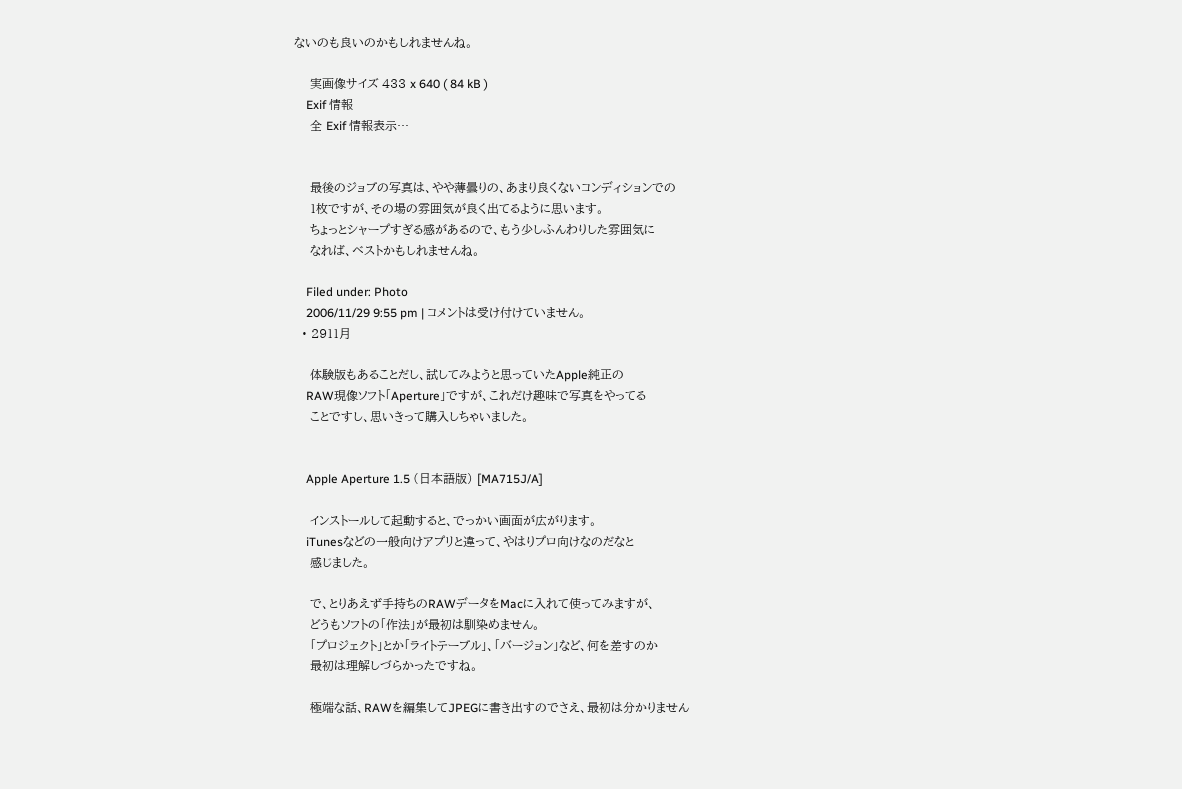ないのも良いのかもしれませんね。

    実画像サイズ 433 x 640 ( 84 kB )
    Exif 情報
    全 Exif 情報表示…


    最後のジョブの写真は、やや薄曇りの、あまり良くないコンディションでの
    1枚ですが、その場の雰囲気が良く出てるように思います。
    ちょっとシャープすぎる感があるので、もう少しふんわりした雰囲気に
    なれば、ベストかもしれませんね。

    Filed under: Photo
    2006/11/29 9:55 pm | コメントは受け付けていません。
  • 2911月

    体験版もあることだし、試してみようと思っていたApple純正の
    RAW現像ソフト「Aperture」ですが、これだけ趣味で写真をやってる
    ことですし、思いきって購入しちゃいました。


    Apple Aperture 1.5 (日本語版) [MA715J/A]

    インストールして起動すると、でっかい画面が広がります。
    iTunesなどの一般向けアプリと違って、やはりプロ向けなのだなと
    感じました。

    で、とりあえず手持ちのRAWデータをMacに入れて使ってみますが、
    どうもソフトの「作法」が最初は馴染めません。
    「プロジェクト」とか「ライトテーブル」、「バージョン」など、何を差すのか
    最初は理解しづらかったですね。

    極端な話、RAWを編集してJPEGに書き出すのでさえ、最初は分かりません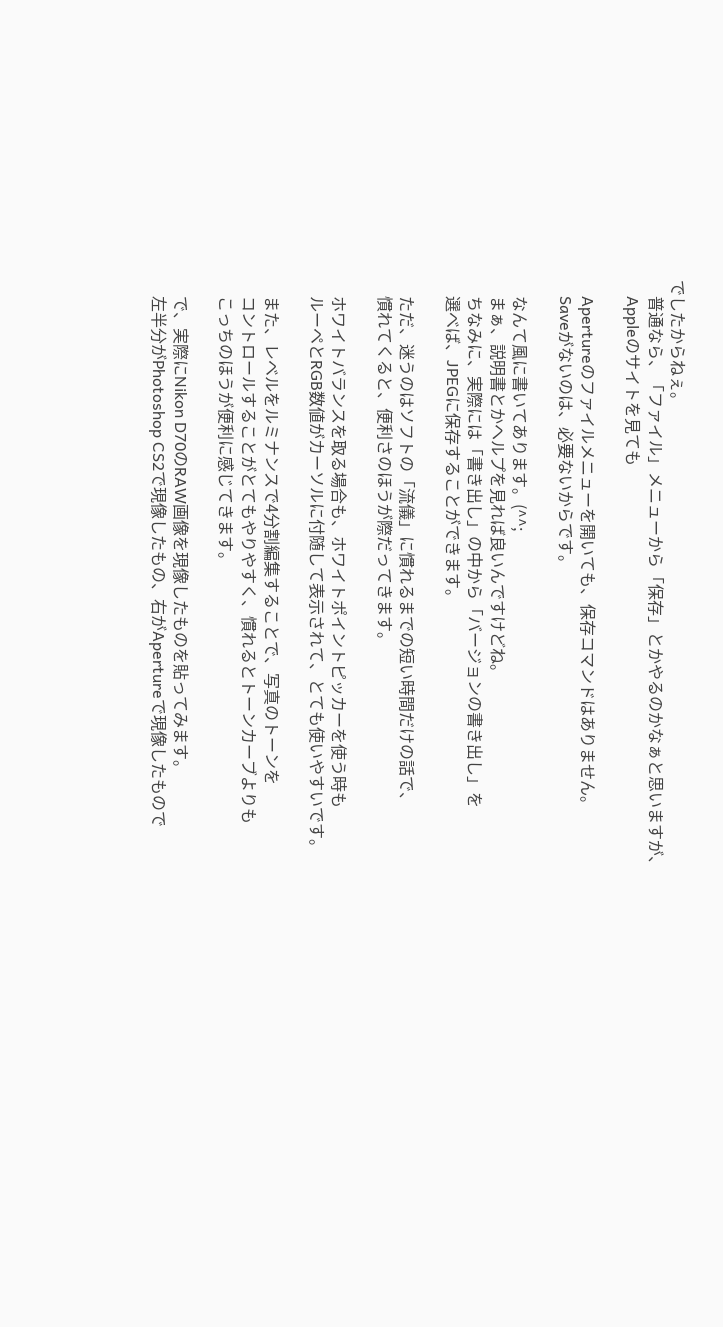でしたからねぇ。
    普通なら、「ファイル」メニューから「保存」とかやるのかなぁと思いますが、
    Appleのサイトを見ても

    Apertureのファイルメニューを開いても、保存コマンドはありません。
    Saveがないのは、必要ないからです。

    なんて風に書いてあります。(^^;
    まぁ、説明書とかヘルプを見れば良いんですけどね。
    ちなみに、実際には「書き出し」の中から「バージョンの書き出し」を
    選べば、JPEGに保存することができます。

    ただ、迷うのはソフトの「流儀」に慣れるまでの短い時間だけの話で、
    慣れてくると、便利さのほうが際だってきます。

    ホワイトバランスを取る場合も、ホワイトポイントピッカーを使う時も
    ルーペとRGB数値がカーソルに付随して表示されて、とても使いやすいです。

    また、レベルをルミナンスで4分割編集することで、写真のトーンを
    コントロールすることがとてもやりやすく、慣れるとトーンカーブよりも
    こっちのほうが便利に感じてきます。

    で、実際にNikon D70のRAW画像を現像したものを貼ってみます。
    左半分がPhotoshop CS2で現像したもの、右がApertureで現像したもので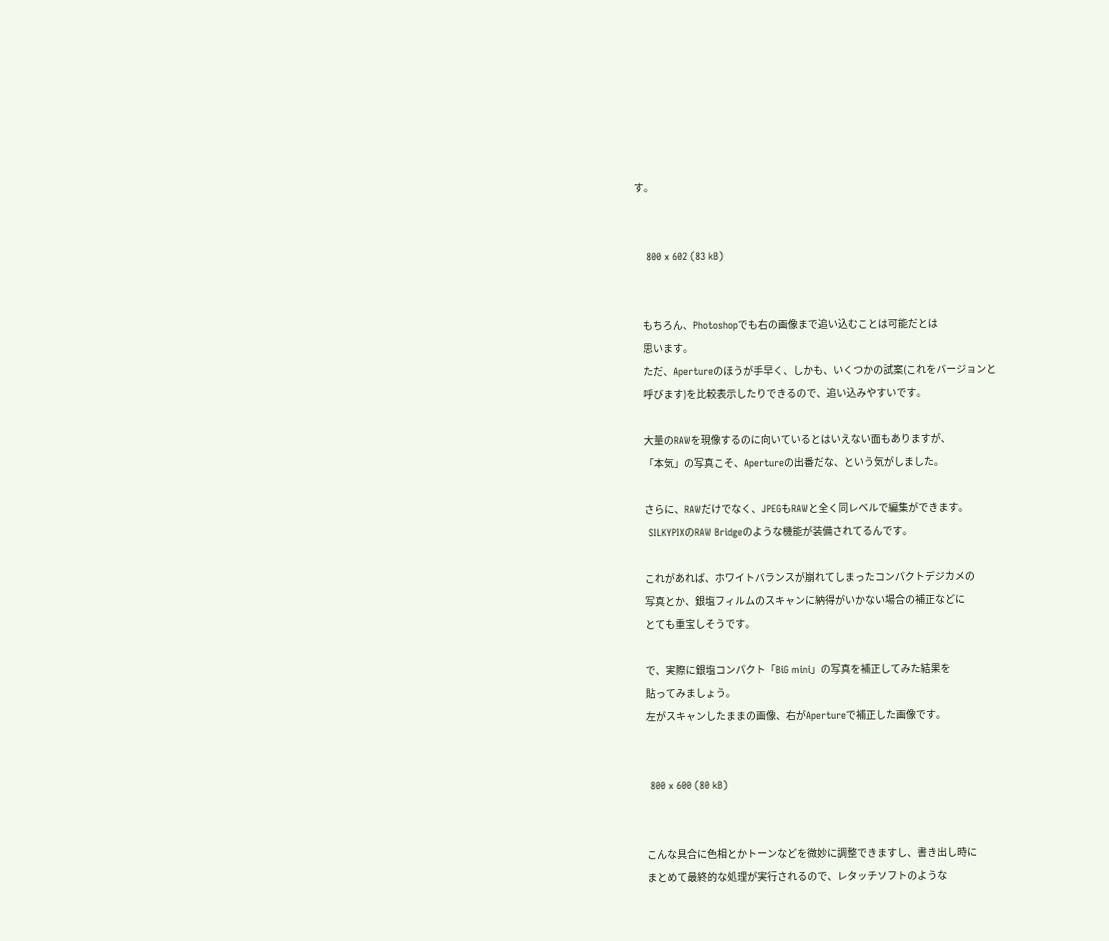す。


    800 x 602 (83 kB)


    もちろん、Photoshopでも右の画像まで追い込むことは可能だとは
    思います。
    ただ、Apertureのほうが手早く、しかも、いくつかの試案(これをバージョンと
    呼びます)を比較表示したりできるので、追い込みやすいです。

    大量のRAWを現像するのに向いているとはいえない面もありますが、
    「本気」の写真こそ、Apertureの出番だな、という気がしました。

    さらに、RAWだけでなく、JPEGもRAWと全く同レベルで編集ができます。
    SILKYPIXのRAW Bridgeのような機能が装備されてるんです。

    これがあれば、ホワイトバランスが崩れてしまったコンパクトデジカメの
    写真とか、銀塩フィルムのスキャンに納得がいかない場合の補正などに
    とても重宝しそうです。

    で、実際に銀塩コンパクト「BiG mini」の写真を補正してみた結果を
    貼ってみましょう。
    左がスキャンしたままの画像、右がApertureで補正した画像です。


    800 x 600 (80 kB)


    こんな具合に色相とかトーンなどを微妙に調整できますし、書き出し時に
    まとめて最終的な処理が実行されるので、レタッチソフトのような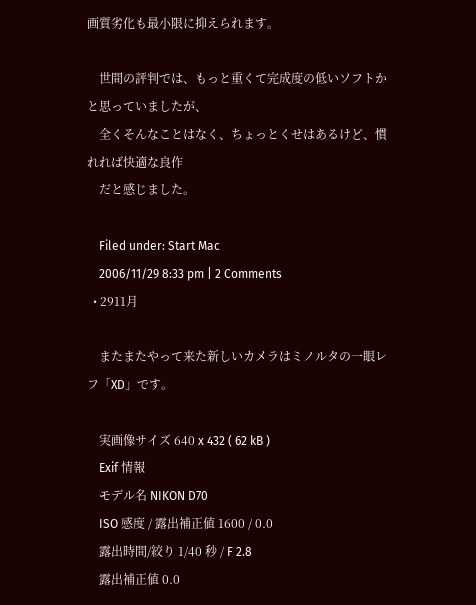画質劣化も最小限に抑えられます。

    世間の評判では、もっと重くて完成度の低いソフトかと思っていましたが、
    全くそんなことはなく、ちょっとくせはあるけど、慣れれば快適な良作
    だと感じました。

    Filed under: Start Mac
    2006/11/29 8:33 pm | 2 Comments
  • 2911月

    またまたやって来た新しいカメラはミノルタの一眼レフ「XD」です。

    実画像サイズ 640 x 432 ( 62 kB )
    Exif 情報
    モデル名 NIKON D70
    ISO 感度 / 露出補正値 1600 / 0.0
    露出時間/絞り 1/40 秒 / F 2.8
    露出補正値 0.0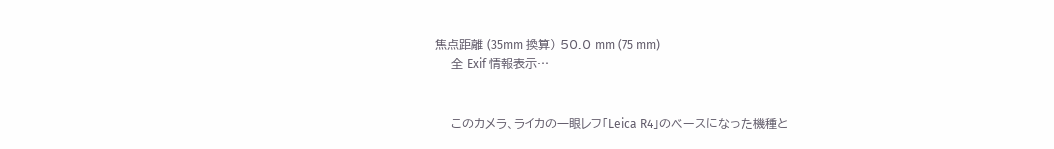焦点距離 (35mm 換算) 50.0 mm (75 mm)
    全 Exif 情報表示…


    このカメラ、ライカの一眼レフ「Leica R4」のベースになった機種と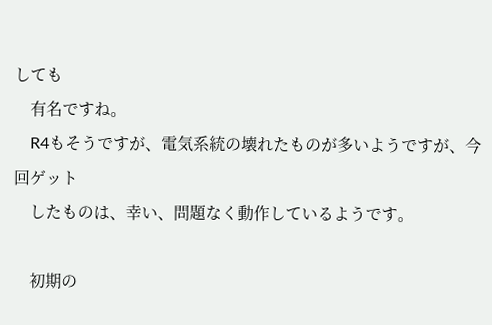しても
    有名ですね。
    R4もそうですが、電気系統の壊れたものが多いようですが、今回ゲット
    したものは、幸い、問題なく動作しているようです。

    初期の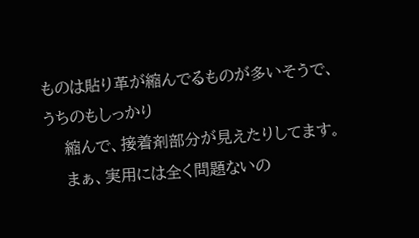ものは貼り革が縮んでるものが多いそうで、うちのもしっかり
    縮んで、接着剤部分が見えたりしてます。
    まぁ、実用には全く問題ないの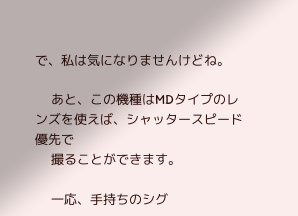で、私は気になりませんけどね。

    あと、この機種はMDタイプのレンズを使えば、シャッタースピード優先で
    撮ることができます。

    一応、手持ちのシグ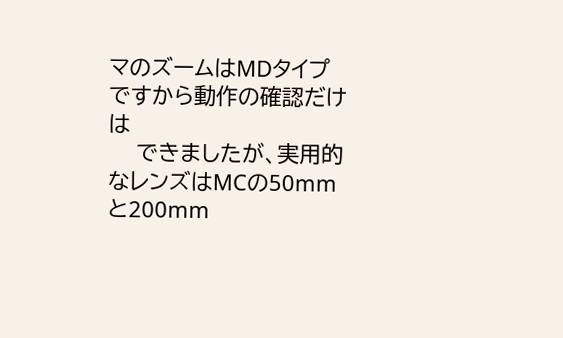マのズームはMDタイプですから動作の確認だけは
    できましたが、実用的なレンズはMCの50mmと200mm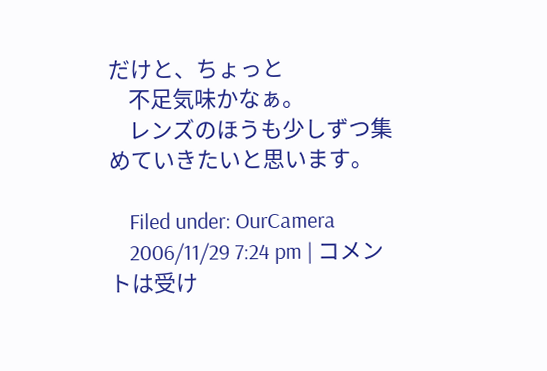だけと、ちょっと
    不足気味かなぁ。
    レンズのほうも少しずつ集めていきたいと思います。

    Filed under: OurCamera
    2006/11/29 7:24 pm | コメントは受け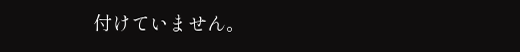付けていません。